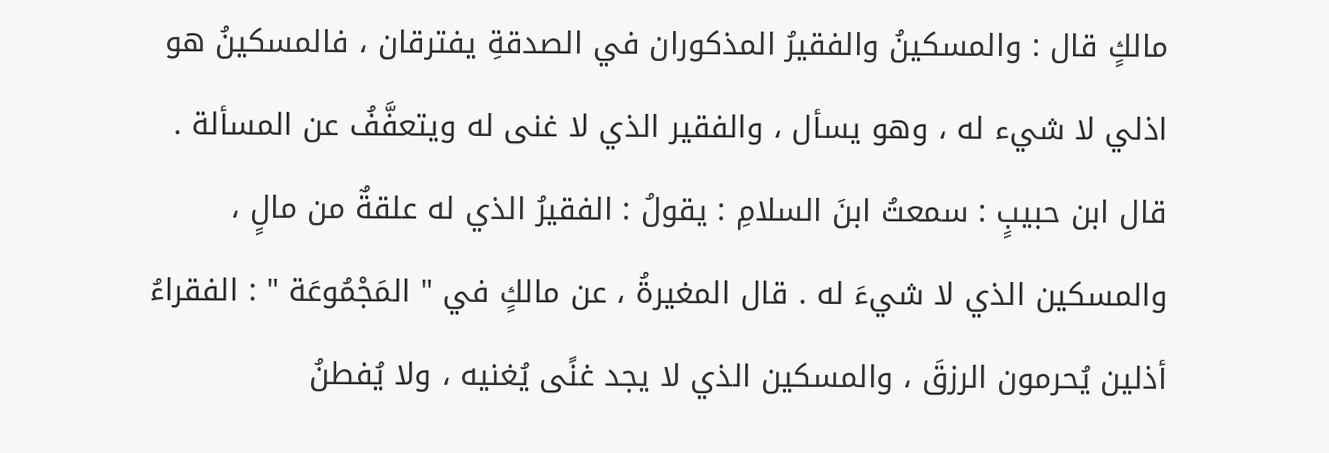مالكٍ قال : والمسكينُ والفقيرُ المذكوران في الصدقةِ يفترقان ، فالمسكينُ هو اذلي لا شيء له ، وهو يسأل ، والفقير الذي لا غنى له ويتعفَّفُ عن المسألة .
قال ابن حبيبٍ : سمعتُ ابنَ السلامِ : يقولُ : الفقيرُ الذي له علقةٌ من مالٍ ، والمسكين الذي لا شيءَ له . قال المغيرةُ ، عن مالكٍ في " المَجْمُوعَة " : الفقراءُ أذلين يُحرمون الرزقَ ، والمسكين الذي لا يجد غنًى يُغنيه ، ولا يُفطنُ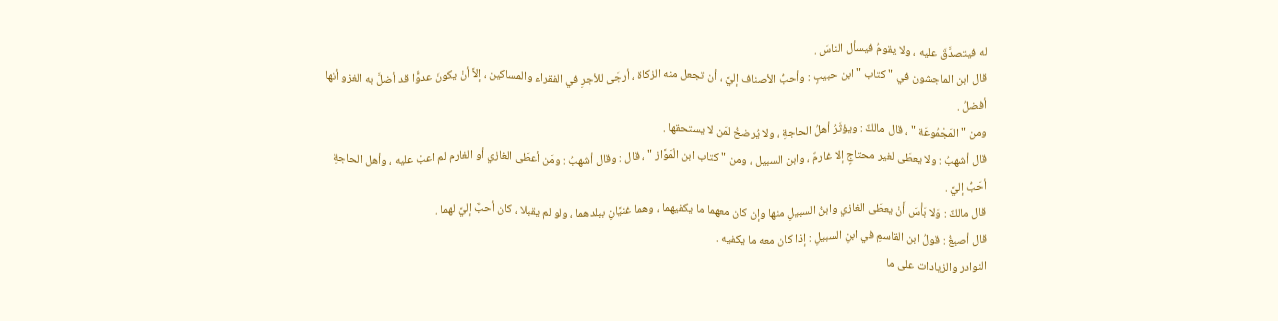له فيتصدَّقَ عليه ، ولا يقومُ فيسأل الناسَ .
قال ابن الماجشون في " كتاب " ابن حبيبٍ : وأحبُّ الأصناف إليَّ ، أن تجعل منه الزكاة ، أرجَى للأجرِ في الفقراء والمساكين ، إلاَّ أنْ يكونَ عدوًّا قد أضلَّ به الغزو أنها أفضلُ .
ومن " المَجْمُوعَة " ، قال مالكٌ : ويؤثَرُ أهلُ الحاجةِ ، ولا يُرضخُ لمَن لا يستحقها .
قال أشهبُ : ولا يعطَى لغير محتاجٍ إلا غارمٌ ، وابن السبيل ، ومن " كتاب ابن الْمَوَّاز " ، قال : وقال أشهبُ : ومَن أعطَى الغازي أو الغارم لم اعبْ عليه ، وأهل الحاجةِ أحَبُّ إليَّ .
قال مالكٌ : وَلا بَأْسَ أَنْ يعطَى الغازي وابنُ السبيلِ منها وإن كان معهما ما يكفيهما ، وهما غنيَّانِ ببلدهما ، ولو لم يقبلا ، كان أحبَّ إليَّ لهما .
قال أصبغُ : قولُ ابن القاسمِ في ابنِ السبيلِ : إذا كان معه ما يكفيه .
النوادر والزيادات على ما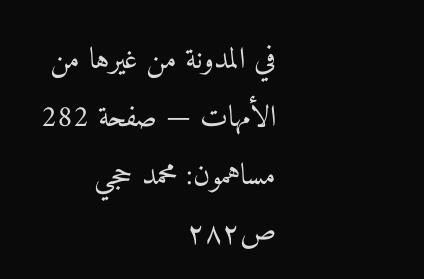في المدونة من غيرها من الأمهات — صفحة 282
مساهمون: محمد حجي
ص٢٨٢